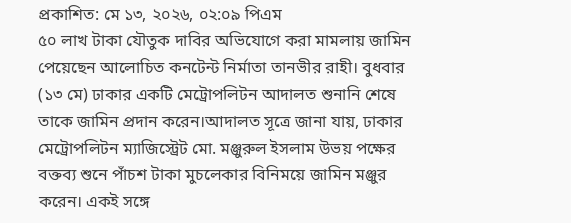প্রকাশিত: মে ১৩, ২০২৬, ০২:০৯ পিএম
৫০ লাখ টাকা যৌতুক দাবির অভিযোগে করা মামলায় জামিন পেয়েছেন আলোচিত কনটেন্ট নির্মাতা তানভীর রাহী। বুধবার (১৩ মে) ঢাকার একটি মেট্রোপলিটন আদালত শুনানি শেষে তাকে জামিন প্রদান করেন।আদালত সূত্রে জানা যায়, ঢাকার মেট্রোপলিটন ম্যাজিস্ট্রেট মো. মঞ্জুরুল ইসলাম উভয় পক্ষের বক্তব্য শুনে পাঁচশ টাকা মুচলেকার বিনিময়ে জামিন মঞ্জুর করেন। একই সঙ্গে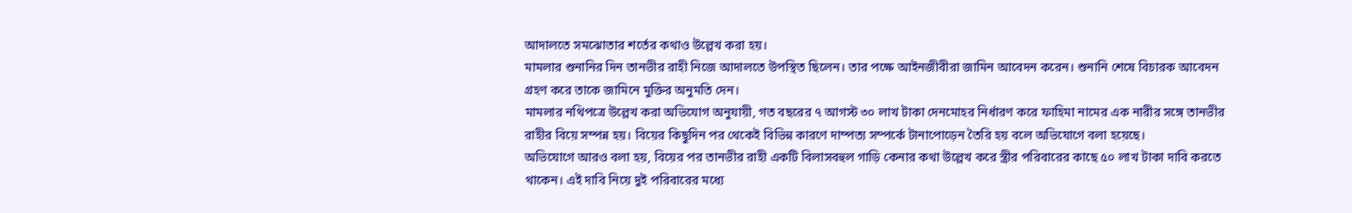আদালতে সমঝোতার শর্তের কথাও উল্লেখ করা হয়।
মামলার শুনানির দিন তানভীর রাহী নিজে আদালতে উপস্থিত ছিলেন। তার পক্ষে আইনজীবীরা জামিন আবেদন করেন। শুনানি শেষে বিচারক আবেদন গ্রহণ করে তাকে জামিনে মুক্তির অনুমতি দেন।
মামলার নথিপত্রে উল্লেখ করা অভিযোগ অনুযায়ী, গত বছরের ৭ আগস্ট ৩০ লাখ টাকা দেনমোহর নির্ধারণ করে ফাহিমা নামের এক নারীর সঙ্গে তানভীর রাহীর বিয়ে সম্পন্ন হয়। বিয়ের কিছুদিন পর থেকেই বিভিন্ন কারণে দাম্পত্য সম্পর্কে টানাপোড়েন তৈরি হয় বলে অভিযোগে বলা হয়েছে।
অভিযোগে আরও বলা হয়, বিয়ের পর তানভীর রাহী একটি বিলাসবহুল গাড়ি কেনার কথা উল্লেখ করে স্ত্রীর পরিবারের কাছে ৫০ লাখ টাকা দাবি করতে থাকেন। এই দাবি নিয়ে দুই পরিবারের মধ্যে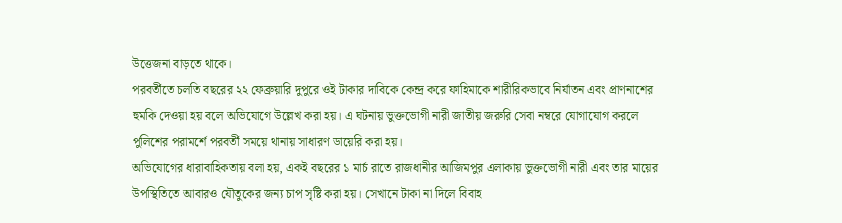উত্তেজনা বাড়তে থাকে।
পরবর্তীতে চলতি বছরের ২২ ফেব্রুয়ারি দুপুরে ওই টাকার দাবিকে কেন্দ্র করে ফাহিমাকে শারীরিকভাবে নির্যাতন এবং প্রাণনাশের হুমকি দেওয়া হয় বলে অভিযোগে উল্লেখ করা হয়। এ ঘটনায় ভুক্তভোগী নারী জাতীয় জরুরি সেবা নম্বরে যোগাযোগ করলে পুলিশের পরামর্শে পরবর্তী সময়ে থানায় সাধারণ ডায়েরি করা হয়।
অভিযোগের ধারাবাহিকতায় বলা হয়, একই বছরের ১ মার্চ রাতে রাজধানীর আজিমপুর এলাকায় ভুক্তভোগী নারী এবং তার মায়ের উপস্থিতিতে আবারও যৌতুকের জন্য চাপ সৃষ্টি করা হয়। সেখানে টাকা না দিলে বিবাহ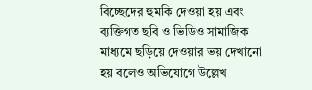বিচ্ছেদের হুমকি দেওয়া হয় এবং ব্যক্তিগত ছবি ও ভিডিও সামাজিক মাধ্যমে ছড়িয়ে দেওয়ার ভয় দেখানো হয় বলেও অভিযোগে উল্লেখ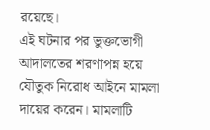রয়েছে।
এই ঘটনার পর ভুক্তভোগী আদালতের শরণাপন্ন হয়ে যৌতুক নিরোধ আইনে মামলা দায়ের করেন। মামলাটি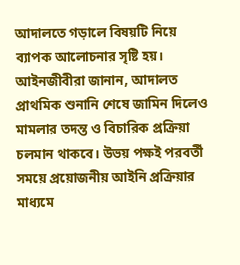আদালতে গড়ালে বিষয়টি নিয়ে ব্যাপক আলোচনার সৃষ্টি হয়।
আইনজীবীরা জানান, আদালত প্রাথমিক শুনানি শেষে জামিন দিলেও মামলার তদন্ত ও বিচারিক প্রক্রিয়া চলমান থাকবে। উভয় পক্ষই পরবর্তী সময়ে প্রয়োজনীয় আইনি প্রক্রিয়ার মাধ্যমে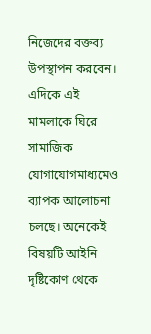নিজেদের বক্তব্য উপস্থাপন করবেন।
এদিকে এই মামলাকে ঘিরে সামাজিক যোগাযোগমাধ্যমেও ব্যাপক আলোচনা চলছে। অনেকেই বিষয়টি আইনি দৃষ্টিকোণ থেকে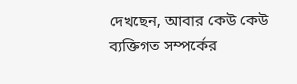দেখছেন, আবার কেউ কেউ ব্যক্তিগত সম্পর্কের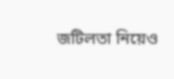জটিলতা নিয়েও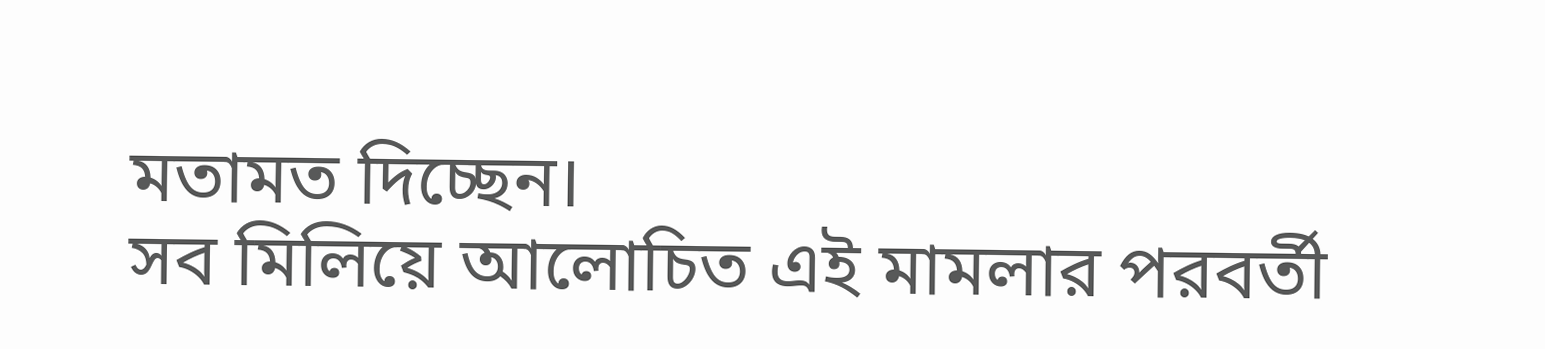মতামত দিচ্ছেন।
সব মিলিয়ে আলোচিত এই মামলার পরবর্তী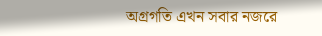অগ্রগতি এখন সবার নজরে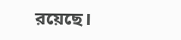রয়েছে।